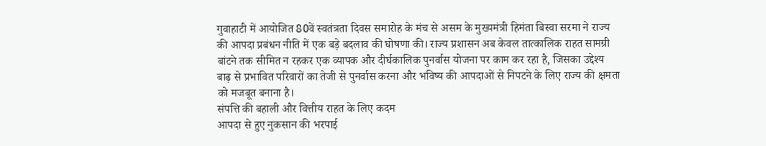गुवाहाटी में आयोजित 80वें स्वतंत्रता दिवस समारोह के मंच से असम के मुख्यमंत्री हिमंता बिस्वा सरमा ने राज्य की आपदा प्रबंधन नीति में एक बड़े बदलाव की घोषणा की। राज्य प्रशासन अब केवल तात्कालिक राहत सामग्री बांटने तक सीमित न रहकर एक व्यापक और दीर्घकालिक पुनर्वास योजना पर काम कर रहा है, जिसका उद्देश्य बाढ़ से प्रभावित परिवारों का तेजी से पुनर्वास करना और भविष्य की आपदाओं से निपटने के लिए राज्य की क्षमता को मजबूत बनाना है।
संपत्ति की बहाली और वित्तीय राहत के लिए कदम
आपदा से हुए नुकसान की भरपाई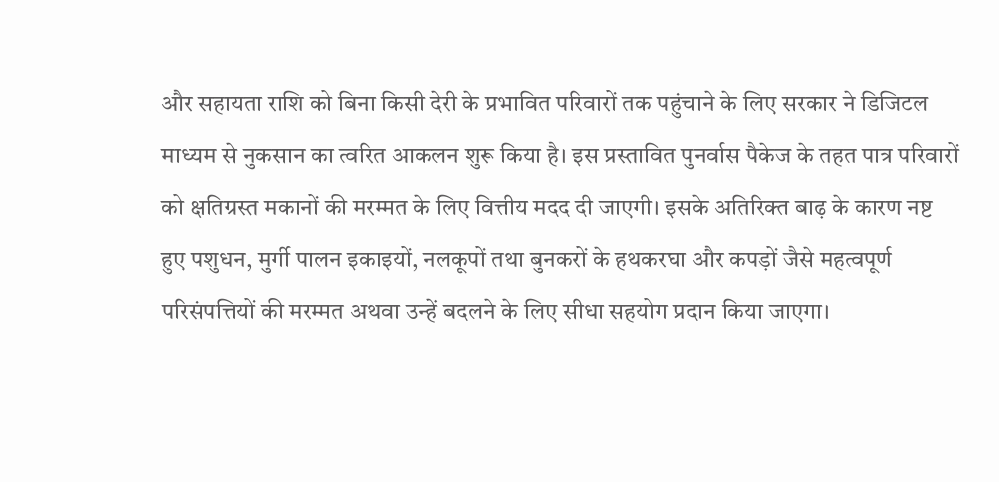और सहायता राशि को बिना किसी देरी के प्रभावित परिवारों तक पहुंचाने के लिए सरकार ने डिजिटल माध्यम से नुकसान का त्वरित आकलन शुरू किया है। इस प्रस्तावित पुनर्वास पैकेज के तहत पात्र परिवारों को क्षतिग्रस्त मकानों की मरम्मत के लिए वित्तीय मदद दी जाएगी। इसके अतिरिक्त बाढ़ के कारण नष्ट हुए पशुधन, मुर्गी पालन इकाइयों, नलकूपों तथा बुनकरों के हथकरघा और कपड़ों जैसे महत्वपूर्ण परिसंपत्तियों की मरम्मत अथवा उन्हें बदलने के लिए सीधा सहयोग प्रदान किया जाएगा।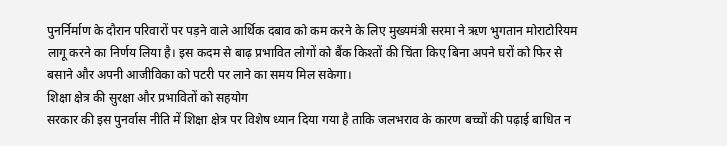पुनर्निर्माण के दौरान परिवारों पर पड़ने वाले आर्थिक दबाव को कम करने के लिए मुख्यमंत्री सरमा ने ऋण भुगतान मोराटोरियम लागू करने का निर्णय लिया है। इस कदम से बाढ़ प्रभावित लोगों को बैंक किश्तों की चिंता किए बिना अपने घरों को फिर से बसाने और अपनी आजीविका को पटरी पर लाने का समय मिल सकेगा।
शिक्षा क्षेत्र की सुरक्षा और प्रभावितों को सहयोग
सरकार की इस पुनर्वास नीति में शिक्षा क्षेत्र पर विशेष ध्यान दिया गया है ताकि जलभराव के कारण बच्चों की पढ़ाई बाधित न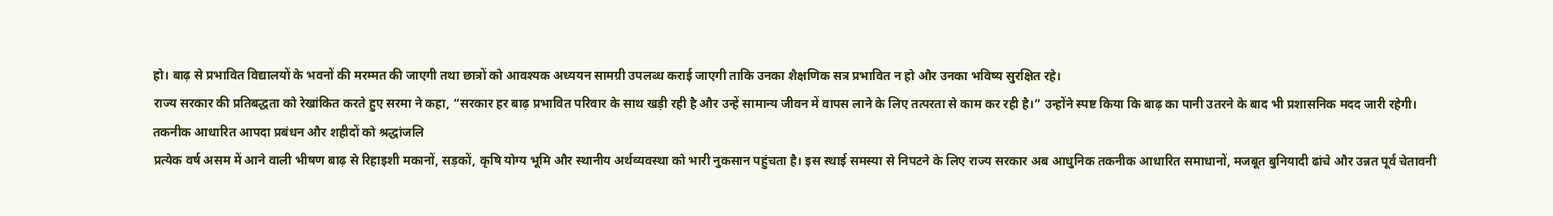हो। बाढ़ से प्रभावित विद्यालयों के भवनों की मरम्मत की जाएगी तथा छात्रों को आवश्यक अध्ययन सामग्री उपलब्ध कराई जाएगी ताकि उनका शैक्षणिक सत्र प्रभावित न हो और उनका भविष्य सुरक्षित रहे।
राज्य सरकार की प्रतिबद्धता को रेखांकित करते हुए सरमा ने कहा, “सरकार हर बाढ़ प्रभावित परिवार के साथ खड़ी रही है और उन्हें सामान्य जीवन में वापस लाने के लिए तत्परता से काम कर रही है।” उन्होंने स्पष्ट किया कि बाढ़ का पानी उतरने के बाद भी प्रशासनिक मदद जारी रहेगी।
तकनीक आधारित आपदा प्रबंधन और शहीदों को श्रद्धांजलि
प्रत्येक वर्ष असम में आने वाली भीषण बाढ़ से रिहाइशी मकानों, सड़कों, कृषि योग्य भूमि और स्थानीय अर्थव्यवस्था को भारी नुकसान पहुंचता है। इस स्थाई समस्या से निपटने के लिए राज्य सरकार अब आधुनिक तकनीक आधारित समाधानों, मजबूत बुनियादी ढांचे और उन्नत पूर्व चेतावनी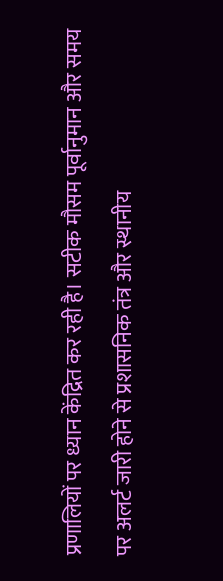प्रणालियों पर ध्यान केंद्रित कर रही है। सटीक मौसम पूर्वानुमान और समय पर अलर्ट जारी होने से प्रशासनिक तंत्र और स्थानीय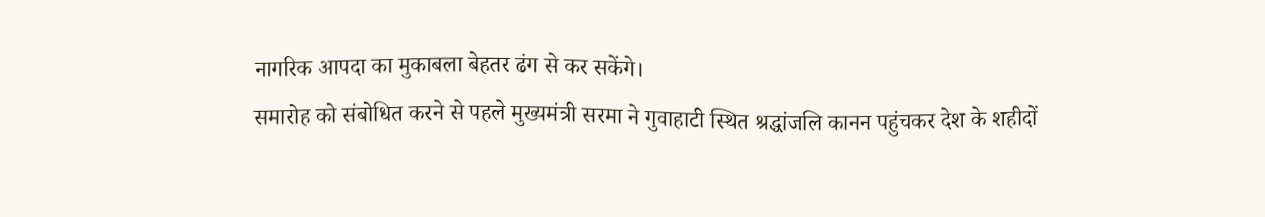नागरिक आपदा का मुकाबला बेहतर ढंग से कर सकेंगे।
समारोह को संबोधित करने से पहले मुख्यमंत्री सरमा ने गुवाहाटी स्थित श्रद्धांजलि कानन पहुंचकर देश के शहीदों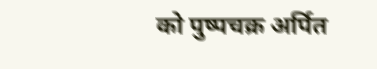को पुष्पचक्र अर्पित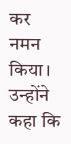कर नमन किया। उन्होंने कहा कि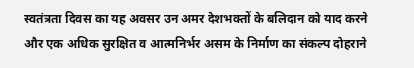स्वतंत्रता दिवस का यह अवसर उन अमर देशभक्तों के बलिदान को याद करने और एक अधिक सुरक्षित व आत्मनिर्भर असम के निर्माण का संकल्प दोहराने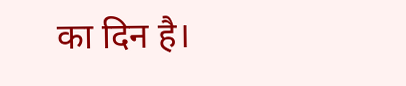का दिन है।